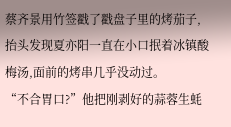蔡齐景用竹签戳了戳盘子里的烤茄子,抬头发现夏亦阳一直在小口抿着冰镇酸梅汤,面前的烤串几乎没动过。
“不合胃口?”他把刚剥好的蒜蓉生蚝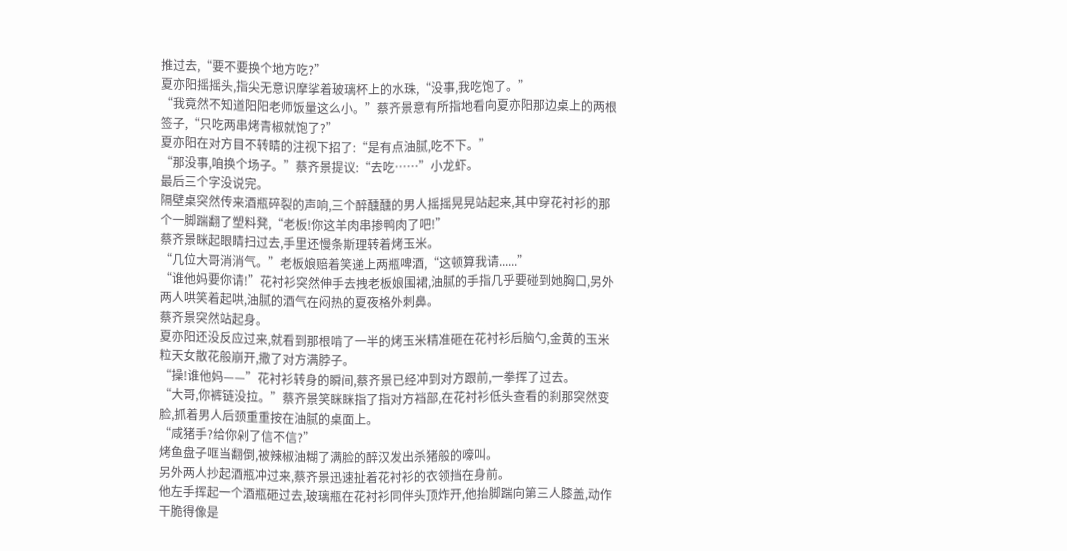推过去,“要不要换个地方吃?”
夏亦阳摇摇头,指尖无意识摩挲着玻璃杯上的水珠,“没事,我吃饱了。”
“我竟然不知道阳阳老师饭量这么小。”蔡齐景意有所指地看向夏亦阳那边桌上的两根签子,“只吃两串烤青椒就饱了?”
夏亦阳在对方目不转睛的注视下招了:“是有点油腻,吃不下。”
“那没事,咱换个场子。”蔡齐景提议:“去吃……”小龙虾。
最后三个字没说完。
隔壁桌突然传来酒瓶碎裂的声响,三个醉醺醺的男人摇摇晃晃站起来,其中穿花衬衫的那个一脚踹翻了塑料凳,“老板!你这羊肉串掺鸭肉了吧!”
蔡齐景眯起眼睛扫过去,手里还慢条斯理转着烤玉米。
“几位大哥消消气。”老板娘赔着笑递上两瓶啤酒,“这顿算我请......”
“谁他妈要你请!”花衬衫突然伸手去拽老板娘围裙,油腻的手指几乎要碰到她胸口,另外两人哄笑着起哄,油腻的酒气在闷热的夏夜格外刺鼻。
蔡齐景突然站起身。
夏亦阳还没反应过来,就看到那根啃了一半的烤玉米精准砸在花衬衫后脑勺,金黄的玉米粒天女散花般崩开,撒了对方满脖子。
“操!谁他妈——”花衬衫转身的瞬间,蔡齐景已经冲到对方跟前,一拳挥了过去。
“大哥,你裤链没拉。”蔡齐景笑眯眯指了指对方裆部,在花衬衫低头查看的刹那突然变脸,抓着男人后颈重重按在油腻的桌面上。
“咸猪手?给你剁了信不信?”
烤鱼盘子哐当翻倒,被辣椒油糊了满脸的醉汉发出杀猪般的嚎叫。
另外两人抄起酒瓶冲过来,蔡齐景迅速扯着花衬衫的衣领挡在身前。
他左手挥起一个酒瓶砸过去,玻璃瓶在花衬衫同伴头顶炸开,他抬脚踹向第三人膝盖,动作干脆得像是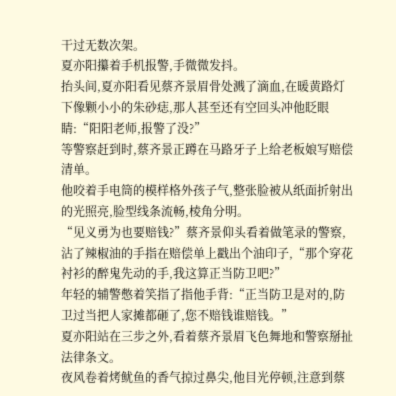干过无数次架。
夏亦阳攥着手机报警,手微微发抖。
抬头间,夏亦阳看见蔡齐景眉骨处溅了滴血,在暖黄路灯下像颗小小的朱砂痣,那人甚至还有空回头冲他眨眼睛:“阳阳老师,报警了没?”
等警察赶到时,蔡齐景正蹲在马路牙子上给老板娘写赔偿清单。
他咬着手电筒的模样格外孩子气,整张脸被从纸面折射出的光照亮,脸型线条流畅,棱角分明。
“见义勇为也要赔钱?”蔡齐景仰头看着做笔录的警察,沾了辣椒油的手指在赔偿单上戳出个油印子,“那个穿花衬衫的醉鬼先动的手,我这算正当防卫吧?”
年轻的辅警憋着笑指了指他手背:“正当防卫是对的,防卫过当把人家摊都砸了,您不赔钱谁赔钱。”
夏亦阳站在三步之外,看着蔡齐景眉飞色舞地和警察掰扯法律条文。
夜风卷着烤鱿鱼的香气掠过鼻尖,他目光停顿,注意到蔡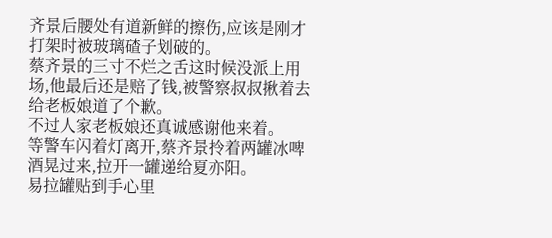齐景后腰处有道新鲜的擦伤,应该是刚才打架时被玻璃碴子划破的。
蔡齐景的三寸不烂之舌这时候没派上用场,他最后还是赔了钱,被警察叔叔揪着去给老板娘道了个歉。
不过人家老板娘还真诚感谢他来着。
等警车闪着灯离开,蔡齐景拎着两罐冰啤酒晃过来,拉开一罐递给夏亦阳。
易拉罐贴到手心里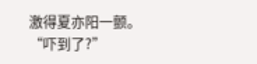激得夏亦阳一颤。
“吓到了?”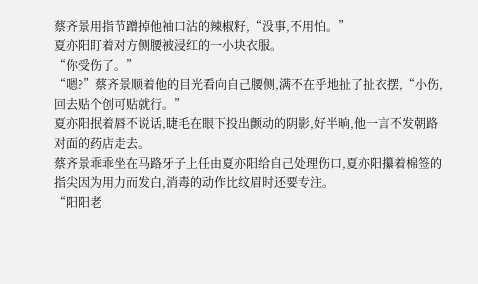蔡齐景用指节蹭掉他袖口沾的辣椒籽,“没事,不用怕。”
夏亦阳盯着对方侧腰被浸红的一小块衣服。
“你受伤了。”
“嗯?”蔡齐景顺着他的目光看向自己腰侧,满不在乎地扯了扯衣摆,“小伤,回去贴个创可贴就行。”
夏亦阳抿着唇不说话,睫毛在眼下投出颤动的阴影,好半晌,他一言不发朝路对面的药店走去。
蔡齐景乖乖坐在马路牙子上任由夏亦阳给自己处理伤口,夏亦阳攥着棉签的指尖因为用力而发白,消毒的动作比纹眉时还要专注。
“阳阳老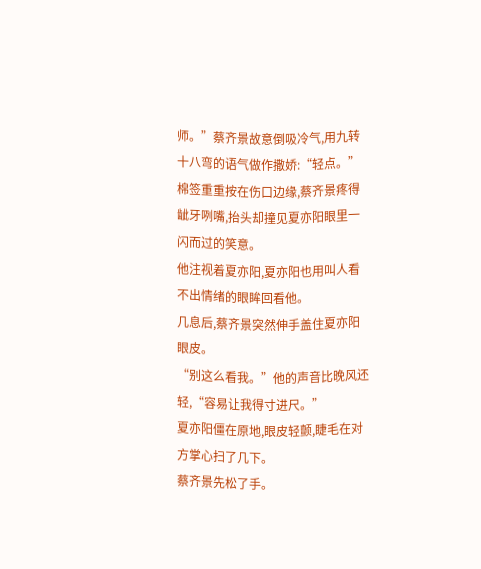师。”蔡齐景故意倒吸冷气,用九转十八弯的语气做作撒娇:“轻点。”
棉签重重按在伤口边缘,蔡齐景疼得龇牙咧嘴,抬头却撞见夏亦阳眼里一闪而过的笑意。
他注视着夏亦阳,夏亦阳也用叫人看不出情绪的眼眸回看他。
几息后,蔡齐景突然伸手盖住夏亦阳眼皮。
“别这么看我。”他的声音比晚风还轻,“容易让我得寸进尺。”
夏亦阳僵在原地,眼皮轻颤,睫毛在对方掌心扫了几下。
蔡齐景先松了手。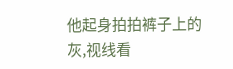他起身拍拍裤子上的灰,视线看